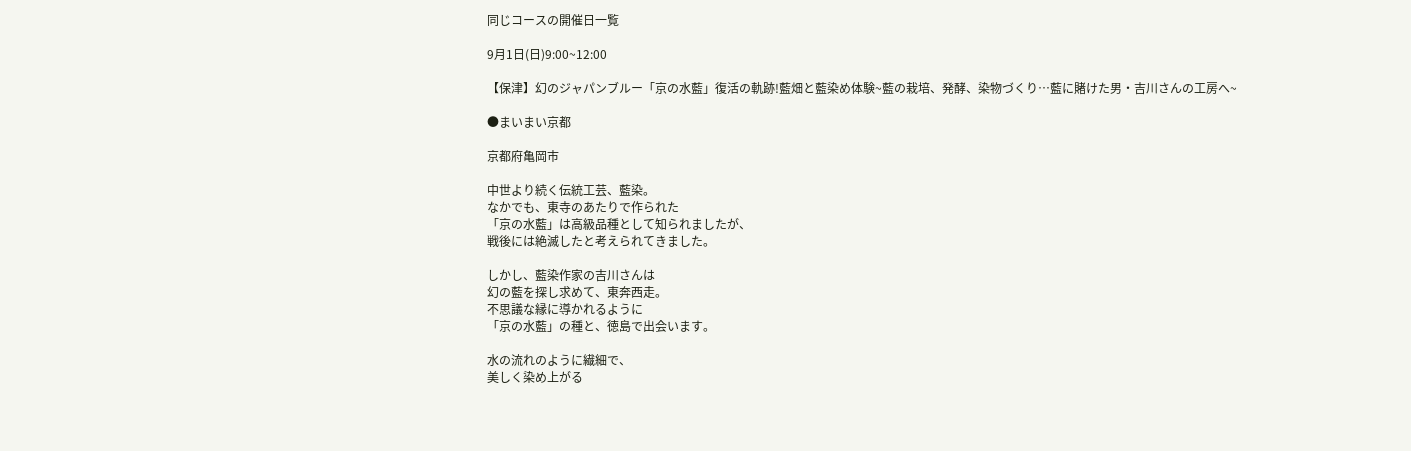同じコースの開催日一覧

9月1日(日)9:00~12:00

【保津】幻のジャパンブルー「京の水藍」復活の軌跡!藍畑と藍染め体験~藍の栽培、発酵、染物づくり…藍に賭けた男・吉川さんの工房へ~

●まいまい京都

京都府亀岡市

中世より続く伝統工芸、藍染。
なかでも、東寺のあたりで作られた
「京の水藍」は高級品種として知られましたが、
戦後には絶滅したと考えられてきました。

しかし、藍染作家の吉川さんは
幻の藍を探し求めて、東奔西走。
不思議な縁に導かれるように
「京の水藍」の種と、徳島で出会います。

水の流れのように繊細で、
美しく染め上がる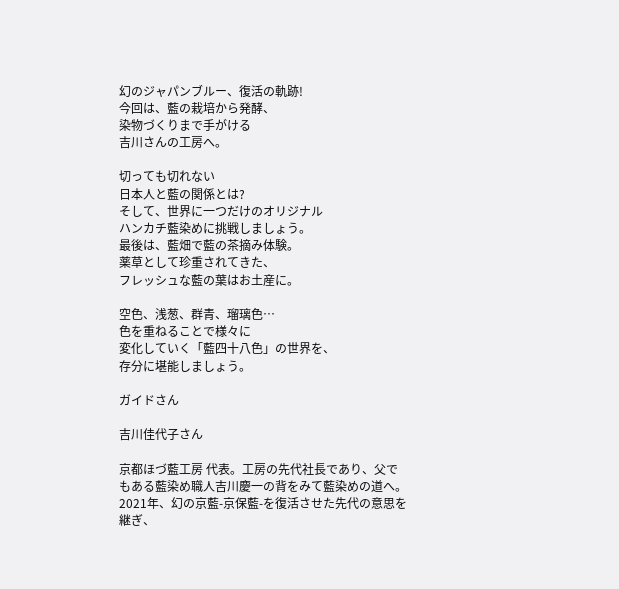幻のジャパンブルー、復活の軌跡!
今回は、藍の栽培から発酵、
染物づくりまで手がける
吉川さんの工房へ。

切っても切れない
日本人と藍の関係とは?
そして、世界に一つだけのオリジナル
ハンカチ藍染めに挑戦しましょう。
最後は、藍畑で藍の茶摘み体験。
薬草として珍重されてきた、
フレッシュな藍の葉はお土産に。

空色、浅葱、群青、瑠璃色…
色を重ねることで様々に
変化していく「藍四十八色」の世界を、
存分に堪能しましょう。

ガイドさん

吉川佳代子さん

京都ほづ藍工房 代表。工房の先代社長であり、父でもある藍染め職人吉川慶一の背をみて藍染めの道へ。2021年、幻の京藍-京保藍-を復活させた先代の意思を継ぎ、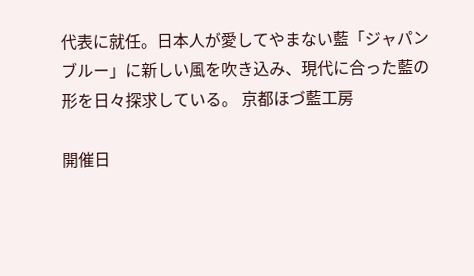代表に就任。日本人が愛してやまない藍「ジャパンブルー」に新しい風を吹き込み、現代に合った藍の形を日々探求している。 京都ほづ藍工房

開催日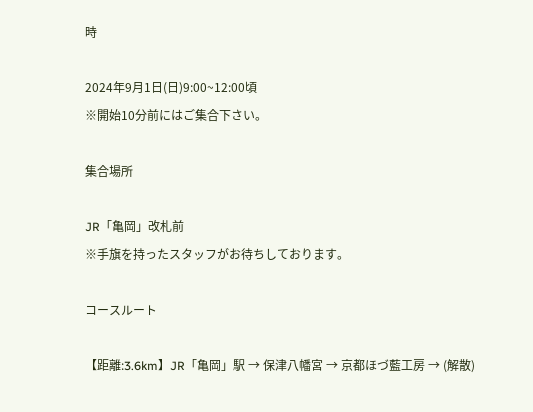時

2024年9月1日(日)9:00~12:00頃
※開始10分前にはご集合下さい。

集合場所

JR「亀岡」改札前
※手旗を持ったスタッフがお待ちしております。

コースルート

【距離:3.6km】JR「亀岡」駅 → 保津八幡宮 → 京都ほづ藍工房 → (解散)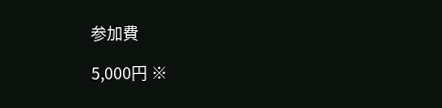参加費

5,000円 ※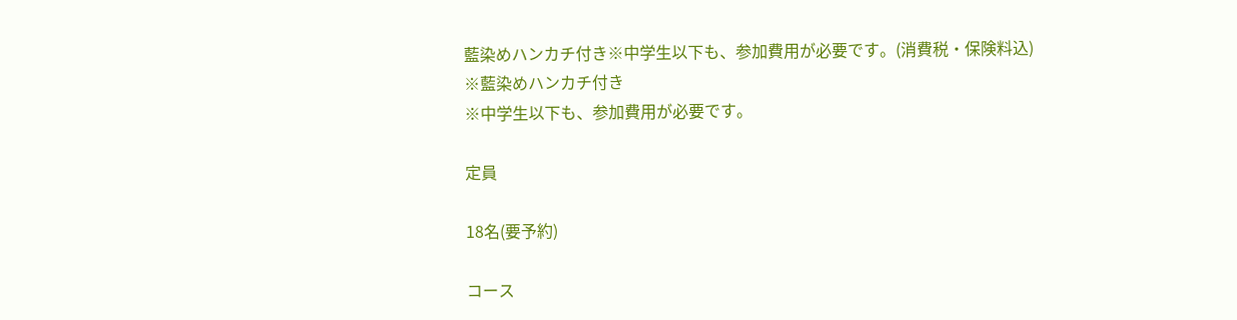藍染めハンカチ付き※中学生以下も、参加費用が必要です。(消費税・保険料込)
※藍染めハンカチ付き
※中学生以下も、参加費用が必要です。

定員

18名(要予約)

コース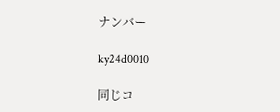ナンバー

ky24d0010

同じコ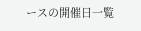ースの開催日一覧